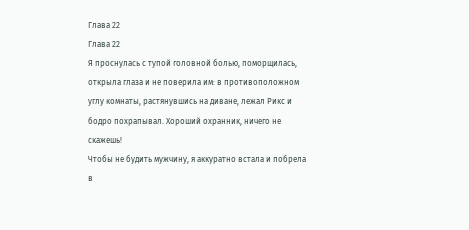Глава 22
Глава 22
Я проснулась с тупой головной болью, поморщилась, открыла глаза и не поверила им: в противоположном углу комнаты, растянувшись на диване, лежал Рикс и бодро похрапывал. Хороший охранник, ничего не скажешь!
Чтобы не будить мужчину, я аккуратно встала и побрела в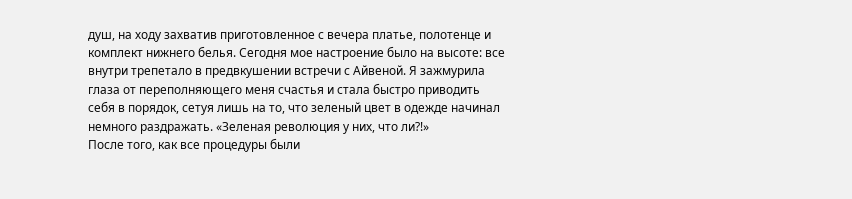душ, на ходу захватив приготовленное с вечера платье, полотенце и комплект нижнего белья. Сегодня мое настроение было на высоте: все внутри трепетало в предвкушении встречи с Айвеной. Я зажмурила глаза от переполняющего меня счастья и стала быстро приводить себя в порядок, сетуя лишь на то, что зеленый цвет в одежде начинал немного раздражать. «Зеленая революция у них, что ли?!»
После того, как все процедуры были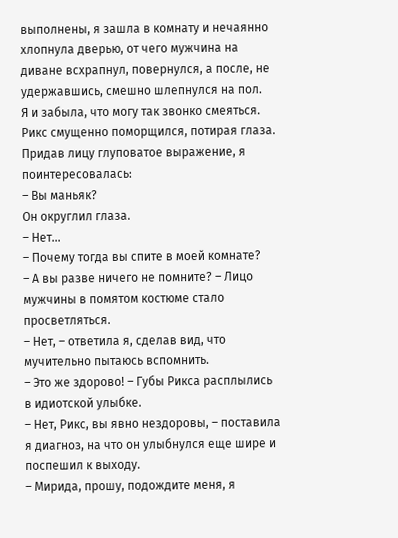выполнены, я зашла в комнату и нечаянно хлопнула дверью, от чего мужчина на диване всхрапнул, повернулся, а после, не удержавшись, смешно шлепнулся на пол.
Я и забыла, что могу так звонко смеяться. Рикс смущенно поморщился, потирая глаза. Придав лицу глуповатое выражение, я поинтересовалась:
– Вы маньяк?
Он округлил глаза.
– Нет...
– Почему тогда вы спите в моей комнате?
– А вы разве ничего не помните? – Лицо мужчины в помятом костюме стало просветляться.
– Нет, – ответила я, сделав вид, что мучительно пытаюсь вспомнить.
– Это же здорово! – Губы Рикса расплылись в идиотской улыбке.
– Нет, Рикс, вы явно нездоровы, – поставила я диагноз, на что он улыбнулся еще шире и поспешил к выходу.
– Мирида, прошу, подождите меня, я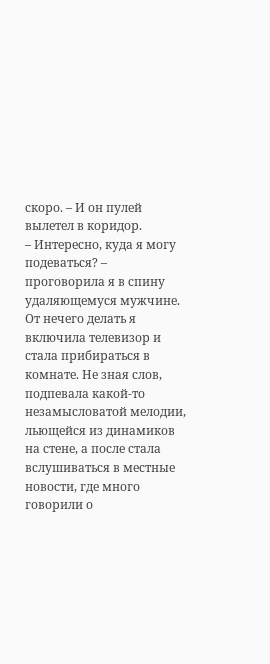скоро. – И он пулей вылетел в коридор.
– Интересно, куда я могу подеваться? – проговорила я в спину удаляющемуся мужчине.
От нечего делать я включила телевизор и стала прибираться в комнате. Не зная слов, подпевала какой-то незамысловатой мелодии, льющейся из динамиков на стене, а после стала вслушиваться в местные новости, где много говорили о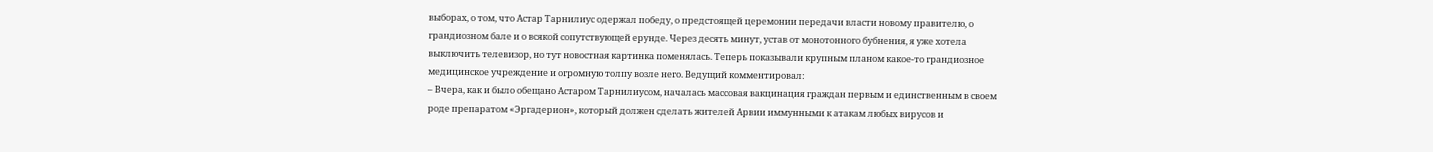выборах, о том, что Астар Тарнилиус одержал победу, о предстоящей церемонии передачи власти новому правителю, о грандиозном бале и о всякой сопутствующей ерунде. Через десять минут, устав от монотонного бубнения, я уже хотела выключить телевизор, но тут новостная картинка поменялась. Теперь показывали крупным планом какое-то грандиозное медицинское учреждение и огромную толпу возле него. Ведущий комментировал:
– Вчера, как и было обещано Астаром Тарнилиусом, началась массовая вакцинация граждан первым и единственным в своем роде препаратом «Эргадерион», который должен сделать жителей Арвии иммунными к атакам любых вирусов и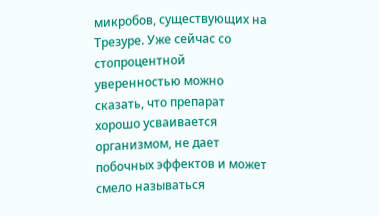микробов, существующих на Трезуре. Уже сейчас со стопроцентной уверенностью можно сказать, что препарат хорошо усваивается организмом, не дает побочных эффектов и может смело называться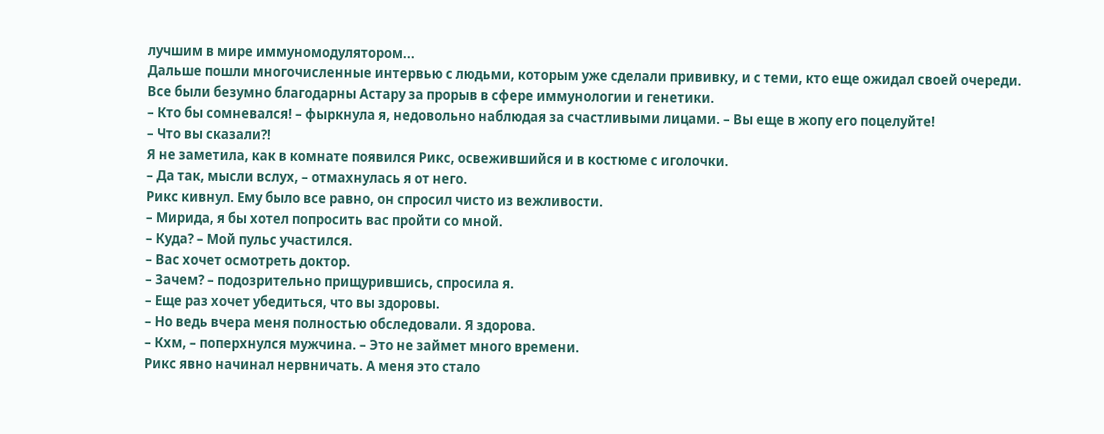лучшим в мире иммуномодулятором...
Дальше пошли многочисленные интервью с людьми, которым уже сделали прививку, и с теми, кто еще ожидал своей очереди. Все были безумно благодарны Астару за прорыв в сфере иммунологии и генетики.
– Кто бы сомневался! – фыркнула я, недовольно наблюдая за счастливыми лицами. – Вы еще в жопу его поцелуйте!
– Что вы сказали?!
Я не заметила, как в комнате появился Рикс, освежившийся и в костюме с иголочки.
– Да так, мысли вслух, – отмахнулась я от него.
Рикс кивнул. Ему было все равно, он спросил чисто из вежливости.
– Мирида, я бы хотел попросить вас пройти со мной.
– Куда? – Мой пульс участился.
– Вас хочет осмотреть доктор.
– Зачем? – подозрительно прищурившись, спросила я.
– Еще раз хочет убедиться, что вы здоровы.
– Но ведь вчера меня полностью обследовали. Я здорова.
– Кхм, – поперхнулся мужчина. – Это не займет много времени.
Рикс явно начинал нервничать. А меня это стало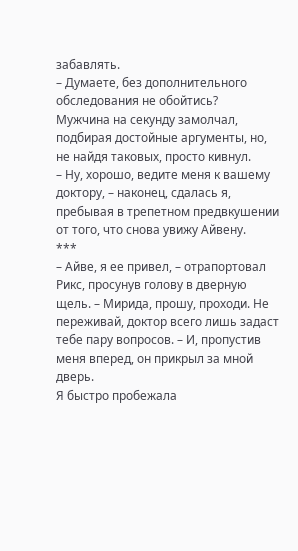забавлять.
– Думаете, без дополнительного обследования не обойтись?
Мужчина на секунду замолчал, подбирая достойные аргументы, но, не найдя таковых, просто кивнул.
– Ну, хорошо, ведите меня к вашему доктору, – наконец, сдалась я, пребывая в трепетном предвкушении от того, что снова увижу Айвену.
***
– Айве, я ее привел, – отрапортовал Рикс, просунув голову в дверную щель. – Мирида, прошу, проходи. Не переживай, доктор всего лишь задаст тебе пару вопросов. – И, пропустив меня вперед, он прикрыл за мной дверь.
Я быстро пробежала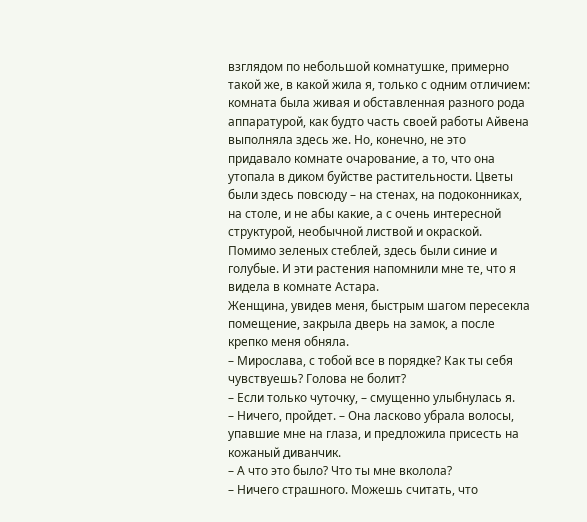взглядом по небольшой комнатушке, примерно такой же, в какой жила я, только с одним отличием: комната была живая и обставленная разного рода аппаратурой, как будто часть своей работы Айвена выполняла здесь же. Но, конечно, не это придавало комнате очарование, а то, что она утопала в диком буйстве растительности. Цветы были здесь повсюду – на стенах, на подоконниках, на столе, и не абы какие, а с очень интересной структурой, необычной листвой и окраской. Помимо зеленых стеблей, здесь были синие и голубые. И эти растения напомнили мне те, что я видела в комнате Астара.
Женщина, увидев меня, быстрым шагом пересекла помещение, закрыла дверь на замок, а после крепко меня обняла.
– Мирослава, с тобой все в порядке? Как ты себя чувствуешь? Голова не болит?
– Если только чуточку, – смущенно улыбнулась я.
– Ничего, пройдет. – Она ласково убрала волосы, упавшие мне на глаза, и предложила присесть на кожаный диванчик.
– А что это было? Что ты мне вколола?
– Ничего страшного. Можешь считать, что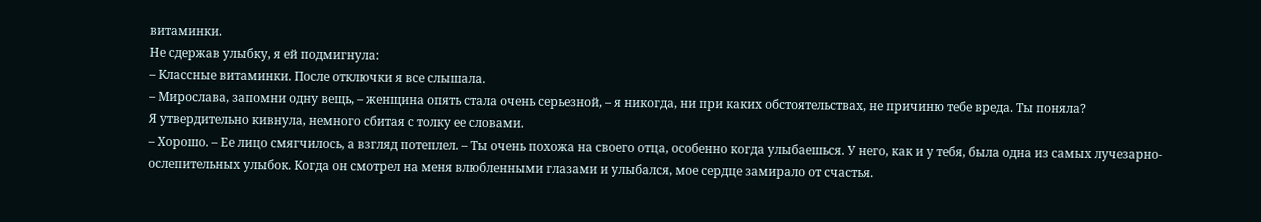витаминки.
Не сдержав улыбку, я ей подмигнула:
– Классные витаминки. После отключки я все слышала.
– Мирослава, запомни одну вещь, – женщина опять стала очень серьезной, – я никогда, ни при каких обстоятельствах, не причиню тебе вреда. Ты поняла?
Я утвердительно кивнула, немного сбитая с толку ее словами.
– Хорошо. – Ее лицо смягчилось, а взгляд потеплел. – Ты очень похожа на своего отца, особенно когда улыбаешься. У него, как и у тебя, была одна из самых лучезарно-ослепительных улыбок. Когда он смотрел на меня влюбленными глазами и улыбался, мое сердце замирало от счастья.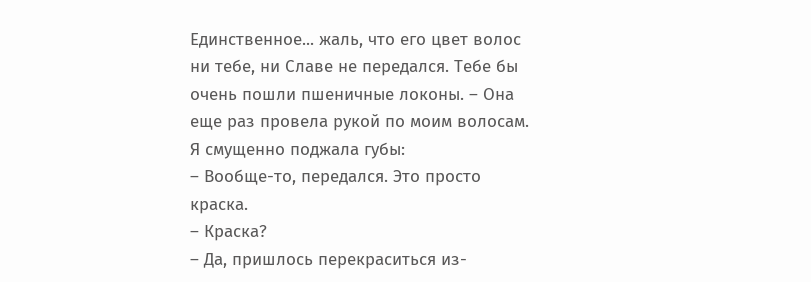Единственное... жаль, что его цвет волос ни тебе, ни Славе не передался. Тебе бы очень пошли пшеничные локоны. – Она еще раз провела рукой по моим волосам.
Я смущенно поджала губы:
– Вообще-то, передался. Это просто краска.
– Краска?
– Да, пришлось перекраситься из-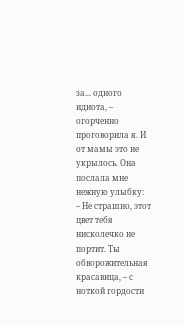за... одного идиота, – огорченно проговорила я. И от мамы это не укрылось. Она послала мне нежную улыбку:
– Не страшно, этот цвет тебя нисколечко не портит. Ты обворожительная красавица, – с ноткой гордости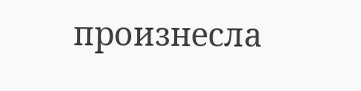произнесла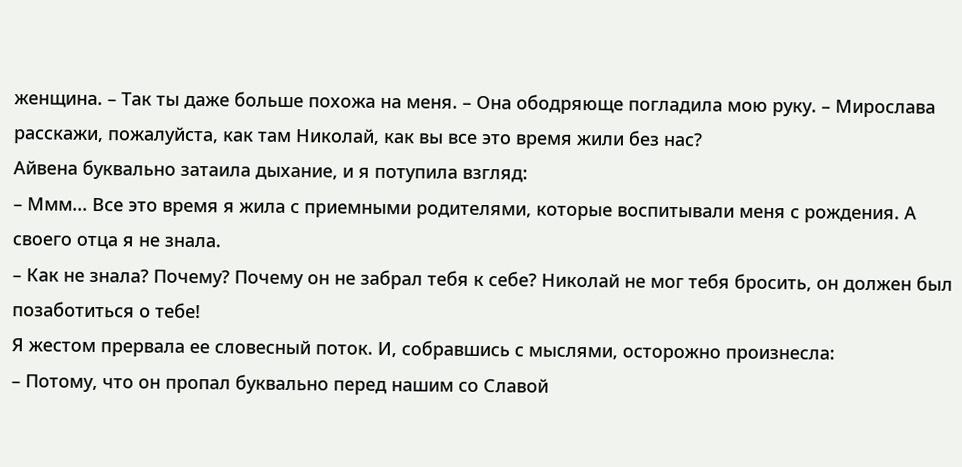женщина. – Так ты даже больше похожа на меня. – Она ободряюще погладила мою руку. – Мирослава расскажи, пожалуйста, как там Николай, как вы все это время жили без нас?
Айвена буквально затаила дыхание, и я потупила взгляд:
– Ммм... Все это время я жила с приемными родителями, которые воспитывали меня с рождения. А своего отца я не знала.
– Как не знала? Почему? Почему он не забрал тебя к себе? Николай не мог тебя бросить, он должен был позаботиться о тебе!
Я жестом прервала ее словесный поток. И, собравшись с мыслями, осторожно произнесла:
– Потому, что он пропал буквально перед нашим со Славой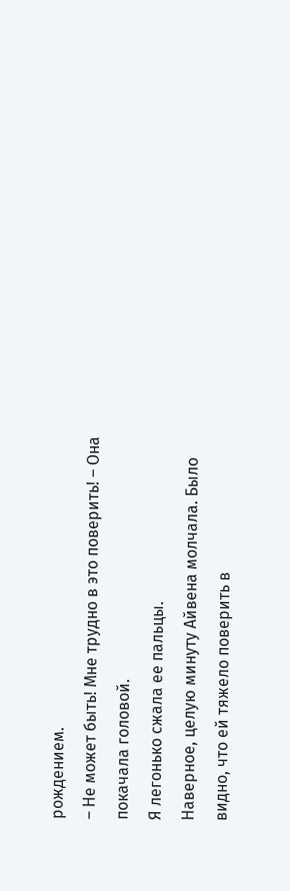рождением.
– Не может быть! Мне трудно в это поверить! – Она покачала головой.
Я легонько сжала ее пальцы.
Наверное, целую минуту Айвена молчала. Было видно, что ей тяжело поверить в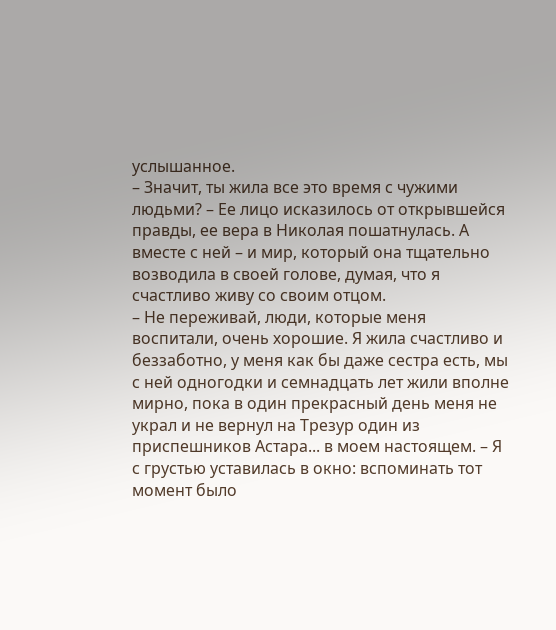услышанное.
– Значит, ты жила все это время с чужими людьми? – Ее лицо исказилось от открывшейся правды, ее вера в Николая пошатнулась. А вместе с ней – и мир, который она тщательно возводила в своей голове, думая, что я счастливо живу со своим отцом.
– Не переживай, люди, которые меня воспитали, очень хорошие. Я жила счастливо и беззаботно, у меня как бы даже сестра есть, мы с ней одногодки и семнадцать лет жили вполне мирно, пока в один прекрасный день меня не украл и не вернул на Трезур один из приспешников Астара... в моем настоящем. – Я с грустью уставилась в окно: вспоминать тот момент было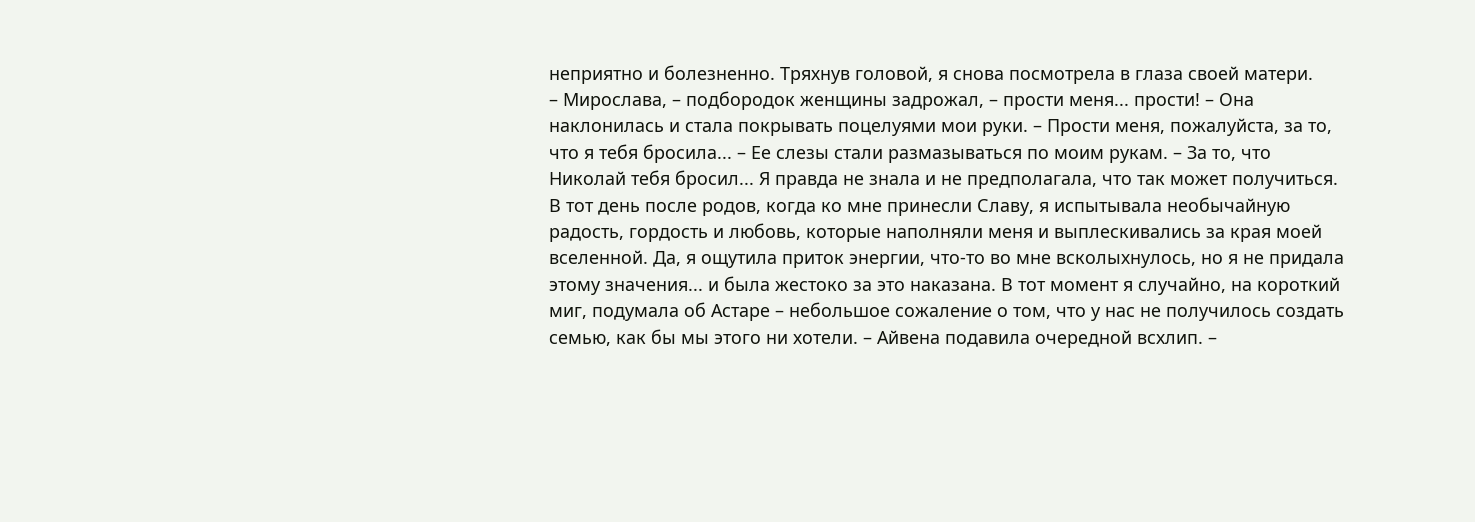неприятно и болезненно. Тряхнув головой, я снова посмотрела в глаза своей матери.
– Мирослава, – подбородок женщины задрожал, – прости меня... прости! – Она наклонилась и стала покрывать поцелуями мои руки. – Прости меня, пожалуйста, за то, что я тебя бросила... – Ее слезы стали размазываться по моим рукам. – За то, что Николай тебя бросил... Я правда не знала и не предполагала, что так может получиться. В тот день после родов, когда ко мне принесли Славу, я испытывала необычайную радость, гордость и любовь, которые наполняли меня и выплескивались за края моей вселенной. Да, я ощутила приток энергии, что-то во мне всколыхнулось, но я не придала этому значения... и была жестоко за это наказана. В тот момент я случайно, на короткий миг, подумала об Астаре – небольшое сожаление о том, что у нас не получилось создать семью, как бы мы этого ни хотели. – Айвена подавила очередной всхлип. –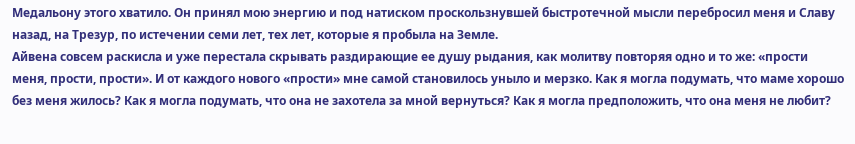Медальону этого хватило. Он принял мою энергию и под натиском проскользнувшей быстротечной мысли перебросил меня и Славу назад, на Трезур, по истечении семи лет, тех лет, которые я пробыла на Земле.
Айвена совсем раскисла и уже перестала скрывать раздирающие ее душу рыдания, как молитву повторяя одно и то же: «прости меня, прости, прости». И от каждого нового «прости» мне самой становилось уныло и мерзко. Как я могла подумать, что маме хорошо без меня жилось? Как я могла подумать, что она не захотела за мной вернуться? Как я могла предположить, что она меня не любит?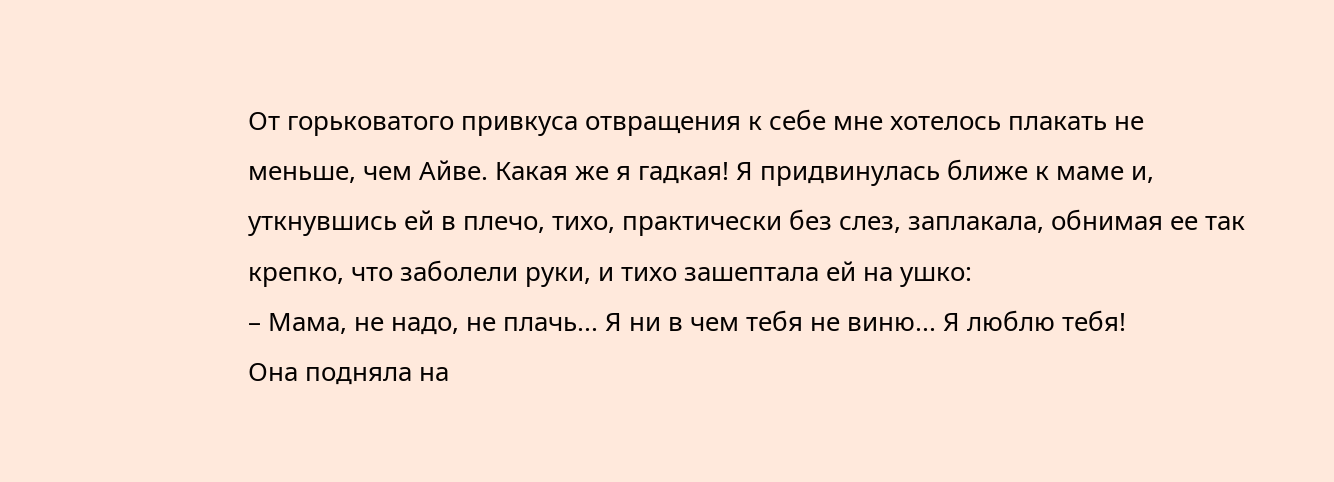От горьковатого привкуса отвращения к себе мне хотелось плакать не меньше, чем Айве. Какая же я гадкая! Я придвинулась ближе к маме и, уткнувшись ей в плечо, тихо, практически без слез, заплакала, обнимая ее так крепко, что заболели руки, и тихо зашептала ей на ушко:
– Мама, не надо, не плачь... Я ни в чем тебя не виню... Я люблю тебя!
Она подняла на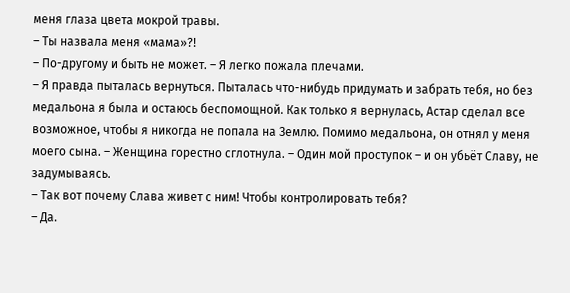меня глаза цвета мокрой травы.
– Ты назвала меня «мама»?!
– По-другому и быть не может. – Я легко пожала плечами.
– Я правда пыталась вернуться. Пыталась что-нибудь придумать и забрать тебя, но без медальона я была и остаюсь беспомощной. Как только я вернулась, Астар сделал все возможное, чтобы я никогда не попала на Землю. Помимо медальона, он отнял у меня моего сына. – Женщина горестно сглотнула. – Один мой проступок – и он убьёт Славу, не задумываясь.
– Так вот почему Слава живет с ним! Чтобы контролировать тебя?
– Да.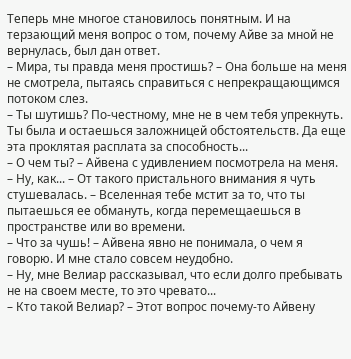Теперь мне многое становилось понятным. И на терзающий меня вопрос о том, почему Айве за мной не вернулась, был дан ответ.
– Мира, ты правда меня простишь? – Она больше на меня не смотрела, пытаясь справиться с непрекращающимся потоком слез.
– Ты шутишь? По-честному, мне не в чем тебя упрекнуть. Ты была и остаешься заложницей обстоятельств. Да еще эта проклятая расплата за способность...
– О чем ты? – Айвена с удивлением посмотрела на меня.
– Ну, как... – От такого пристального внимания я чуть стушевалась. – Вселенная тебе мстит за то, что ты пытаешься ее обмануть, когда перемещаешься в пространстве или во времени.
– Что за чушь! – Айвена явно не понимала, о чем я говорю. И мне стало совсем неудобно.
– Ну, мне Велиар рассказывал, что если долго пребывать не на своем месте, то это чревато...
– Кто такой Велиар? – Этот вопрос почему-то Айвену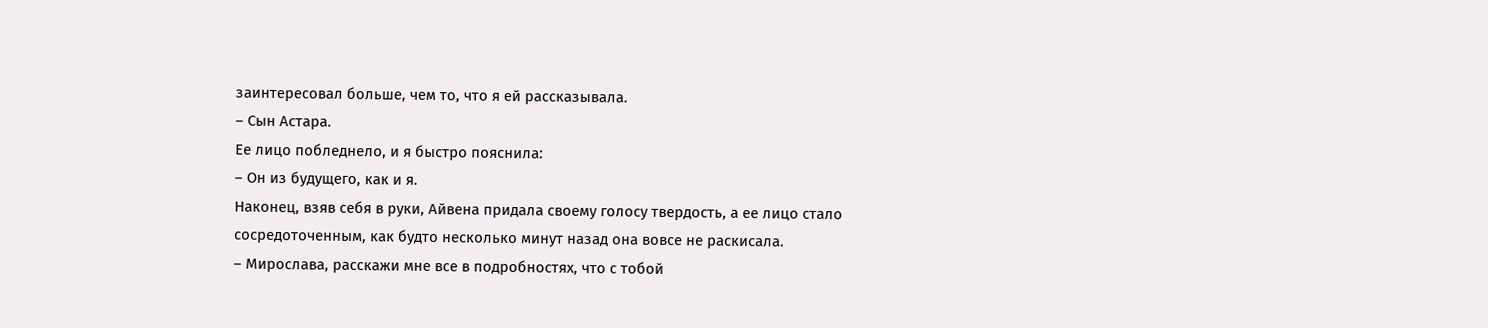заинтересовал больше, чем то, что я ей рассказывала.
– Сын Астара.
Ее лицо побледнело, и я быстро пояснила:
– Он из будущего, как и я.
Наконец, взяв себя в руки, Айвена придала своему голосу твердость, а ее лицо стало сосредоточенным, как будто несколько минут назад она вовсе не раскисала.
– Мирослава, расскажи мне все в подробностях, что с тобой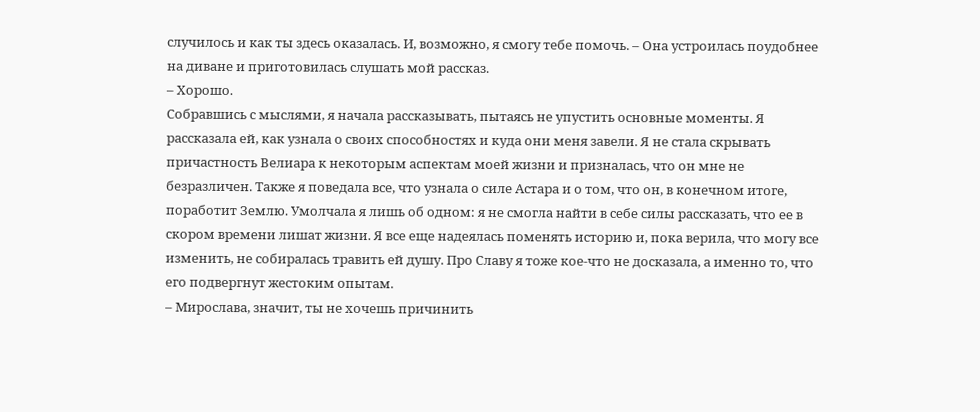случилось и как ты здесь оказалась. И, возможно, я смогу тебе помочь. – Она устроилась поудобнее на диване и приготовилась слушать мой рассказ.
– Хорошо.
Собравшись с мыслями, я начала рассказывать, пытаясь не упустить основные моменты. Я рассказала ей, как узнала о своих способностях и куда они меня завели. Я не стала скрывать причастность Велиара к некоторым аспектам моей жизни и призналась, что он мне не безразличен. Также я поведала все, что узнала о силе Астара и о том, что он, в конечном итоге, поработит Землю. Умолчала я лишь об одном: я не смогла найти в себе силы рассказать, что ее в скором времени лишат жизни. Я все еще надеялась поменять историю и, пока верила, что могу все изменить, не собиралась травить ей душу. Про Славу я тоже кое-что не досказала, а именно то, что его подвергнут жестоким опытам.
– Мирослава, значит, ты не хочешь причинить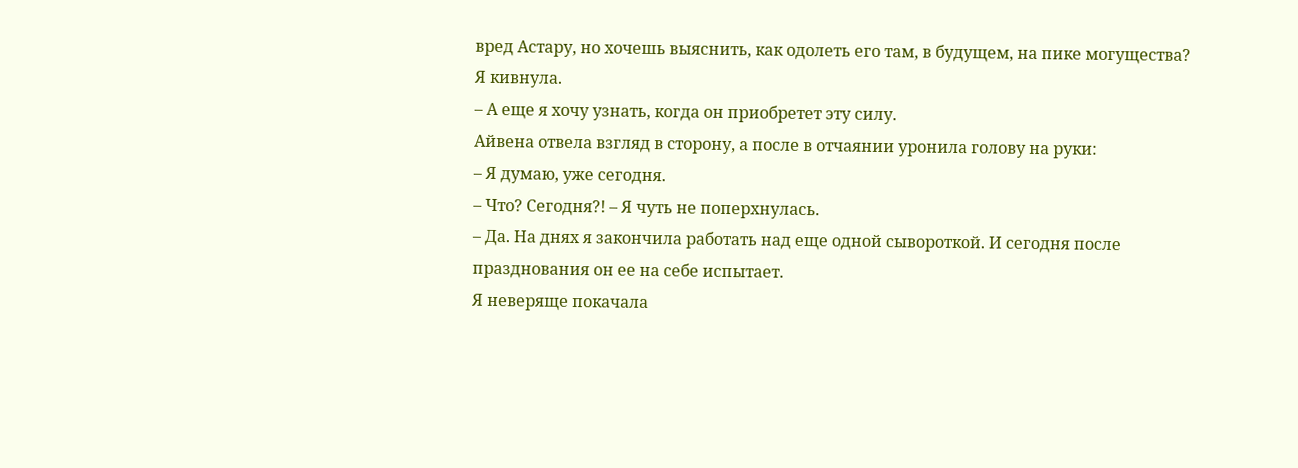вред Астару, но хочешь выяснить, как одолеть его там, в будущем, на пике могущества?
Я кивнула.
– А еще я хочу узнать, когда он приобретет эту силу.
Айвена отвела взгляд в сторону, а после в отчаянии уронила голову на руки:
– Я думаю, уже сегодня.
– Что? Сегодня?! – Я чуть не поперхнулась.
– Да. На днях я закончила работать над еще одной сывороткой. И сегодня после празднования он ее на себе испытает.
Я неверяще покачала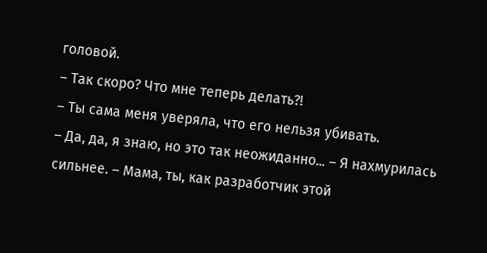головой.
– Так скоро? Что мне теперь делать?!
– Ты сама меня уверяла, что его нельзя убивать.
– Да, да, я знаю, но это так неожиданно... – Я нахмурилась сильнее. – Мама, ты, как разработчик этой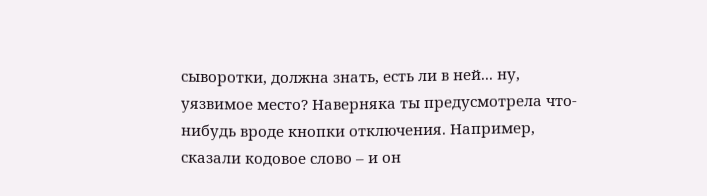сыворотки, должна знать, есть ли в ней... ну, уязвимое место? Наверняка ты предусмотрела что-нибудь вроде кнопки отключения. Например, сказали кодовое слово – и он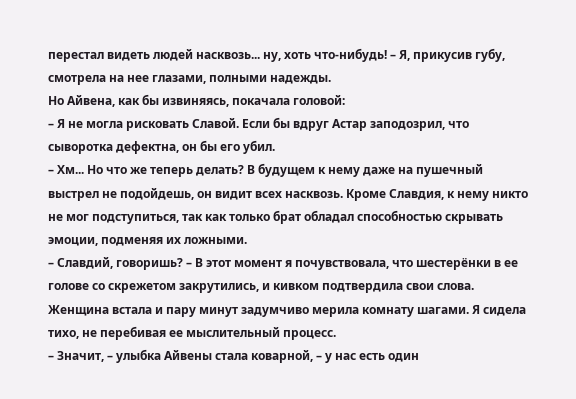перестал видеть людей насквозь... ну, хоть что-нибудь! – Я, прикусив губу, смотрела на нее глазами, полными надежды.
Но Айвена, как бы извиняясь, покачала головой:
– Я не могла рисковать Славой. Если бы вдруг Астар заподозрил, что сыворотка дефектна, он бы его убил.
– Хм... Но что же теперь делать? В будущем к нему даже на пушечный выстрел не подойдешь, он видит всех насквозь. Кроме Славдия, к нему никто не мог подступиться, так как только брат обладал способностью скрывать эмоции, подменяя их ложными.
– Славдий, говоришь? – В этот момент я почувствовала, что шестерёнки в ее голове со скрежетом закрутились, и кивком подтвердила свои слова.
Женщина встала и пару минут задумчиво мерила комнату шагами. Я сидела тихо, не перебивая ее мыслительный процесс.
– Значит, – улыбка Айвены стала коварной, – у нас есть один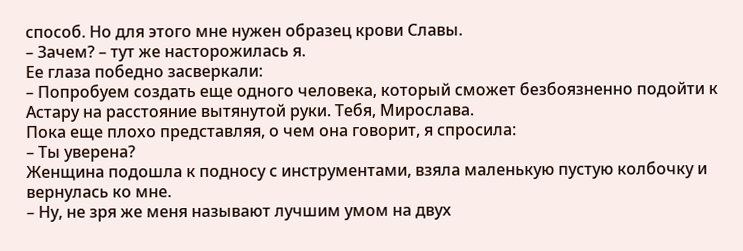способ. Но для этого мне нужен образец крови Славы.
– Зачем? – тут же насторожилась я.
Ее глаза победно засверкали:
– Попробуем создать еще одного человека, который сможет безбоязненно подойти к Астару на расстояние вытянутой руки. Тебя, Мирослава.
Пока еще плохо представляя, о чем она говорит, я спросила:
– Ты уверена?
Женщина подошла к подносу с инструментами, взяла маленькую пустую колбочку и вернулась ко мне.
– Ну, не зря же меня называют лучшим умом на двух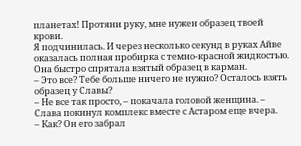планетах! Протяни руку, мне нужен образец твоей крови.
Я подчинилась. И через несколько секунд в руках Айве оказалась полная пробирка с темно-красной жидкостью. Она быстро спрятала взятый образец в карман.
– Это все? Тебе больше ничего не нужно? Осталось взять образец у Славы?
– Не все так просто, – покачала головой женщина. – Слава покинул комплекс вместе с Астаром еще вчера.
– Как? Он его забрал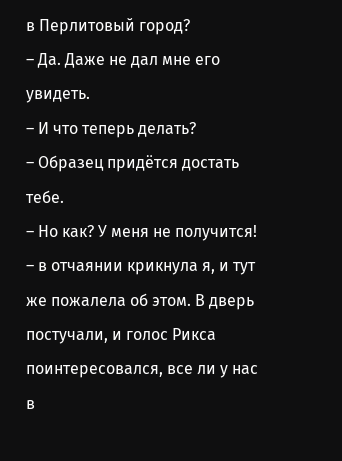в Перлитовый город?
– Да. Даже не дал мне его увидеть.
– И что теперь делать?
– Образец придётся достать тебе.
– Но как? У меня не получится! – в отчаянии крикнула я, и тут же пожалела об этом. В дверь постучали, и голос Рикса поинтересовался, все ли у нас в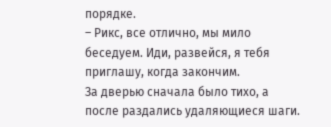порядке.
– Рикс, все отлично, мы мило беседуем. Иди, развейся, я тебя приглашу, когда закончим.
За дверью сначала было тихо, а после раздались удаляющиеся шаги.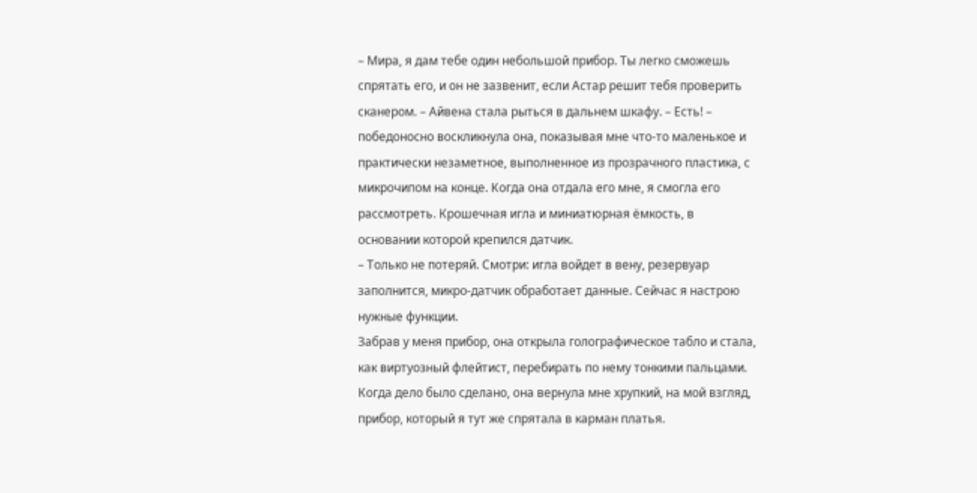– Мира, я дам тебе один небольшой прибор. Ты легко сможешь спрятать его, и он не зазвенит, если Астар решит тебя проверить сканером. – Айвена стала рыться в дальнем шкафу. – Есть! – победоносно воскликнула она, показывая мне что-то маленькое и практически незаметное, выполненное из прозрачного пластика, с микрочипом на конце. Когда она отдала его мне, я смогла его рассмотреть. Крошечная игла и миниатюрная ёмкость, в основании которой крепился датчик.
– Только не потеряй. Смотри: игла войдет в вену, резервуар заполнится, микро-датчик обработает данные. Сейчас я настрою нужные функции.
Забрав у меня прибор, она открыла голографическое табло и стала, как виртуозный флейтист, перебирать по нему тонкими пальцами. Когда дело было сделано, она вернула мне хрупкий, на мой взгляд, прибор, который я тут же спрятала в карман платья.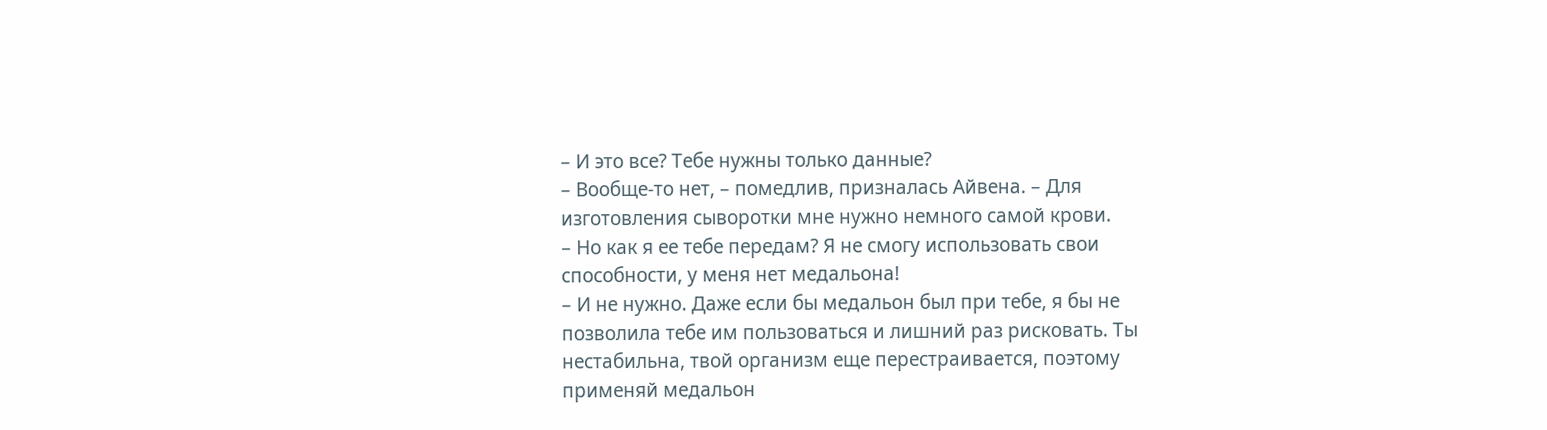– И это все? Тебе нужны только данные?
– Вообще-то нет, – помедлив, призналась Айвена. – Для изготовления сыворотки мне нужно немного самой крови.
– Но как я ее тебе передам? Я не смогу использовать свои способности, у меня нет медальона!
– И не нужно. Даже если бы медальон был при тебе, я бы не позволила тебе им пользоваться и лишний раз рисковать. Ты нестабильна, твой организм еще перестраивается, поэтому применяй медальон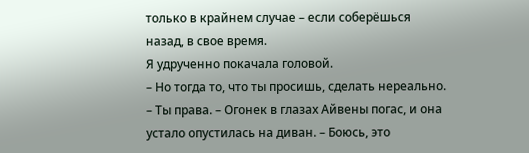только в крайнем случае – если соберёшься назад, в свое время.
Я удрученно покачала головой.
– Но тогда то, что ты просишь, сделать нереально.
– Ты права. – Огонек в глазах Айвены погас, и она устало опустилась на диван. – Боюсь, это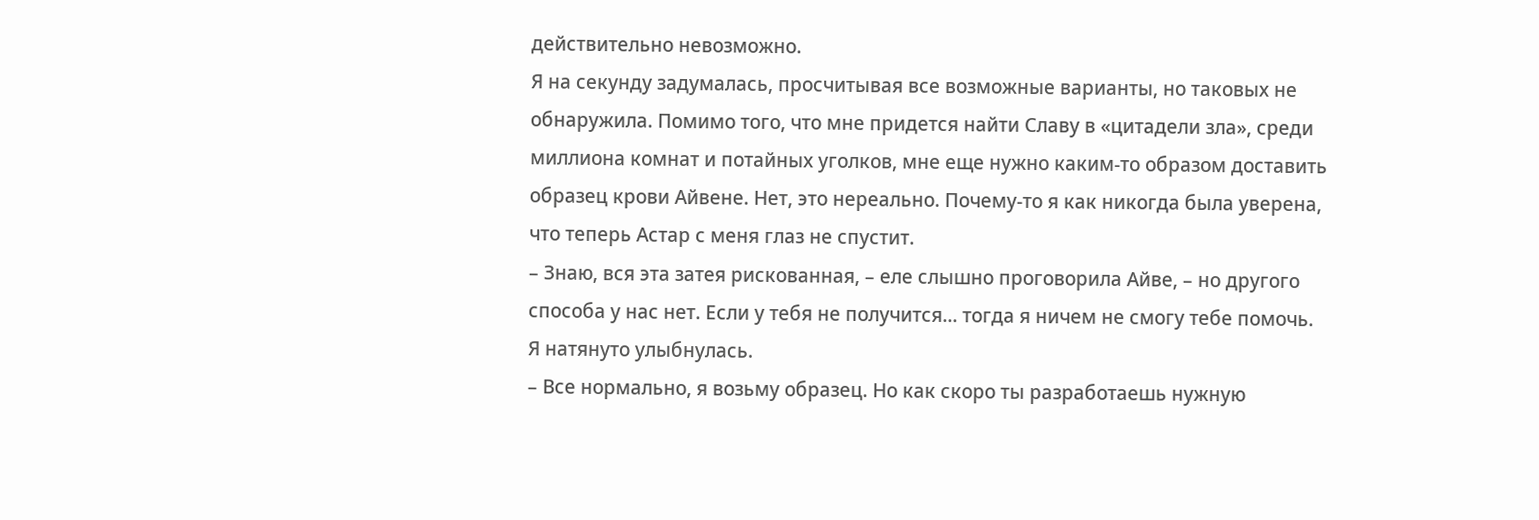действительно невозможно.
Я на секунду задумалась, просчитывая все возможные варианты, но таковых не обнаружила. Помимо того, что мне придется найти Славу в «цитадели зла», среди миллиона комнат и потайных уголков, мне еще нужно каким-то образом доставить образец крови Айвене. Нет, это нереально. Почему-то я как никогда была уверена, что теперь Астар с меня глаз не спустит.
– Знаю, вся эта затея рискованная, – еле слышно проговорила Айве, – но другого способа у нас нет. Если у тебя не получится... тогда я ничем не смогу тебе помочь.
Я натянуто улыбнулась.
– Все нормально, я возьму образец. Но как скоро ты разработаешь нужную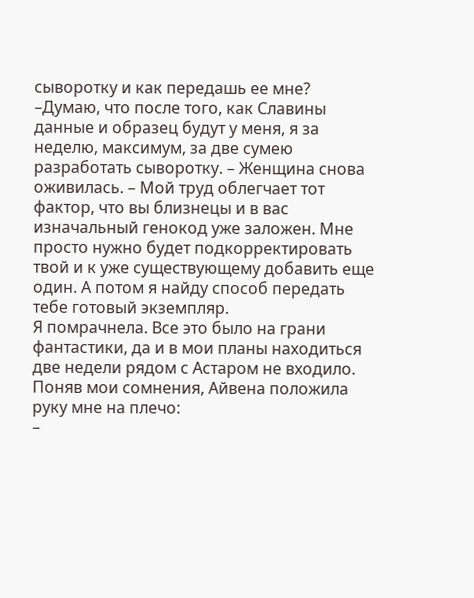сыворотку и как передашь ее мне?
–Думаю, что после того, как Славины данные и образец будут у меня, я за неделю, максимум, за две сумею разработать сыворотку. – Женщина снова оживилась. – Мой труд облегчает тот фактор, что вы близнецы и в вас изначальный генокод уже заложен. Мне просто нужно будет подкорректировать твой и к уже существующему добавить еще один. А потом я найду способ передать тебе готовый экземпляр.
Я помрачнела. Все это было на грани фантастики, да и в мои планы находиться две недели рядом с Астаром не входило. Поняв мои сомнения, Айвена положила руку мне на плечо:
–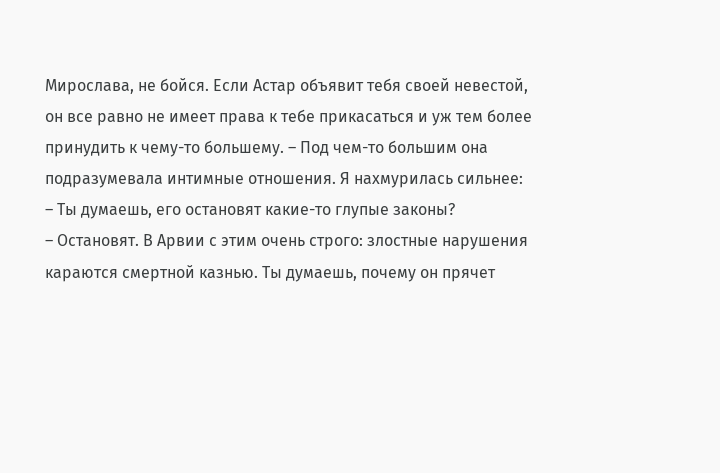Мирослава, не бойся. Если Астар объявит тебя своей невестой, он все равно не имеет права к тебе прикасаться и уж тем более принудить к чему-то большему. – Под чем-то большим она подразумевала интимные отношения. Я нахмурилась сильнее:
– Ты думаешь, его остановят какие-то глупые законы?
– Остановят. В Арвии с этим очень строго: злостные нарушения караются смертной казнью. Ты думаешь, почему он прячет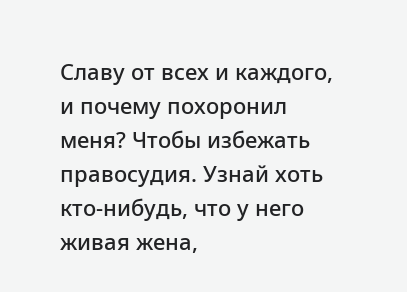Славу от всех и каждого, и почему похоронил меня? Чтобы избежать правосудия. Узнай хоть кто-нибудь, что у него живая жена,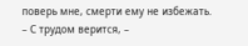поверь мне, смерти ему не избежать.
– С трудом верится, –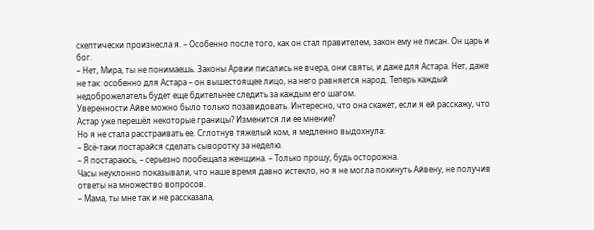скептически произнесла я. – Особенно после того, как он стал правителем, закон ему не писан. Он царь и бог.
– Нет, Мира, ты не понимаешь. Законы Арвии писались не вчера, они святы, и даже для Астара. Нет, даже не так: особенно для Астара – он вышестоящее лицо, на него равняется народ. Теперь каждый недоброжелатель будет еще бдительнее следить за каждым его шагом.
Уверенности Айве можно было только позавидовать. Интересно, что она скажет, если я ей расскажу, что Астар уже перешёл некоторые границы? Изменится ли ее мнение?
Но я не стала расстраивать ее. Сглотнув тяжелый ком, я медленно выдохнула:
– Всё-таки постарайся сделать сыворотку за неделю.
– Я постараюсь, – серьезно пообещала женщина. – Только прошу, будь осторожна.
Часы неуклонно показывали, что наше время давно истекло, но я не могла покинуть Айвену, не получив ответы на множество вопросов.
– Мама, ты мне так и не рассказала,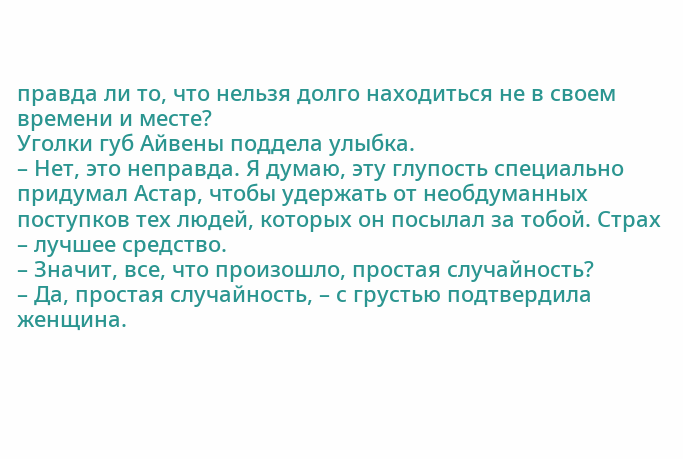правда ли то, что нельзя долго находиться не в своем времени и месте?
Уголки губ Айвены поддела улыбка.
– Нет, это неправда. Я думаю, эту глупость специально придумал Астар, чтобы удержать от необдуманных поступков тех людей, которых он посылал за тобой. Страх – лучшее средство.
– Значит, все, что произошло, простая случайность?
– Да, простая случайность, – с грустью подтвердила женщина.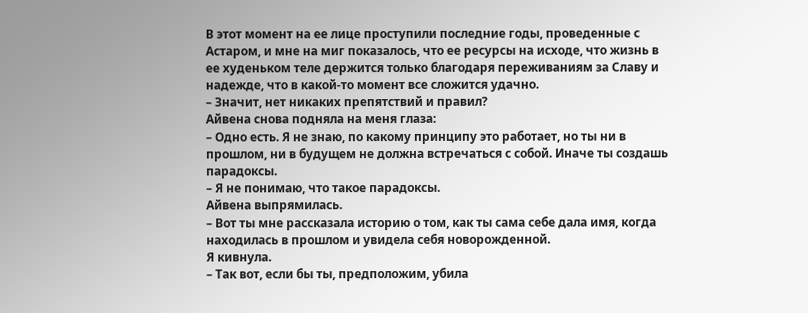В этот момент на ее лице проступили последние годы, проведенные с Астаром, и мне на миг показалось, что ее ресурсы на исходе, что жизнь в ее худеньком теле держится только благодаря переживаниям за Славу и надежде, что в какой-то момент все сложится удачно.
– Значит, нет никаких препятствий и правил?
Айвена снова подняла на меня глаза:
– Одно есть. Я не знаю, по какому принципу это работает, но ты ни в прошлом, ни в будущем не должна встречаться с собой. Иначе ты создашь парадоксы.
– Я не понимаю, что такое парадоксы.
Айвена выпрямилась.
– Вот ты мне рассказала историю о том, как ты сама себе дала имя, когда находилась в прошлом и увидела себя новорожденной.
Я кивнула.
– Так вот, если бы ты, предположим, убила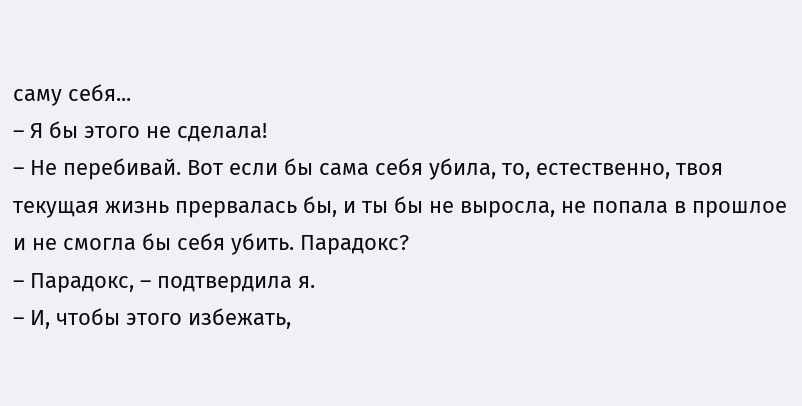саму себя...
– Я бы этого не сделала!
– Не перебивай. Вот если бы сама себя убила, то, естественно, твоя текущая жизнь прервалась бы, и ты бы не выросла, не попала в прошлое и не смогла бы себя убить. Парадокс?
– Парадокс, – подтвердила я.
– И, чтобы этого избежать,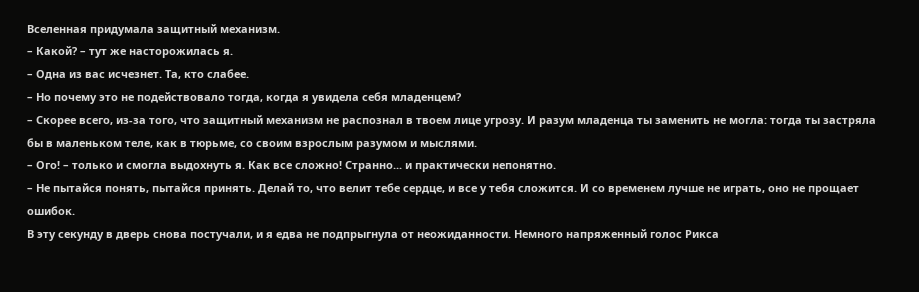Вселенная придумала защитный механизм.
– Какой? – тут же насторожилась я.
– Одна из вас исчезнет. Та, кто слабее.
– Но почему это не подействовало тогда, когда я увидела себя младенцем?
– Скорее всего, из-за того, что защитный механизм не распознал в твоем лице угрозу. И разум младенца ты заменить не могла: тогда ты застряла бы в маленьком теле, как в тюрьме, со своим взрослым разумом и мыслями.
– Ого! – только и смогла выдохнуть я. Как все сложно! Странно... и практически непонятно.
– Не пытайся понять, пытайся принять. Делай то, что велит тебе сердце, и все у тебя сложится. И со временем лучше не играть, оно не прощает ошибок.
В эту секунду в дверь снова постучали, и я едва не подпрыгнула от неожиданности. Немного напряженный голос Рикса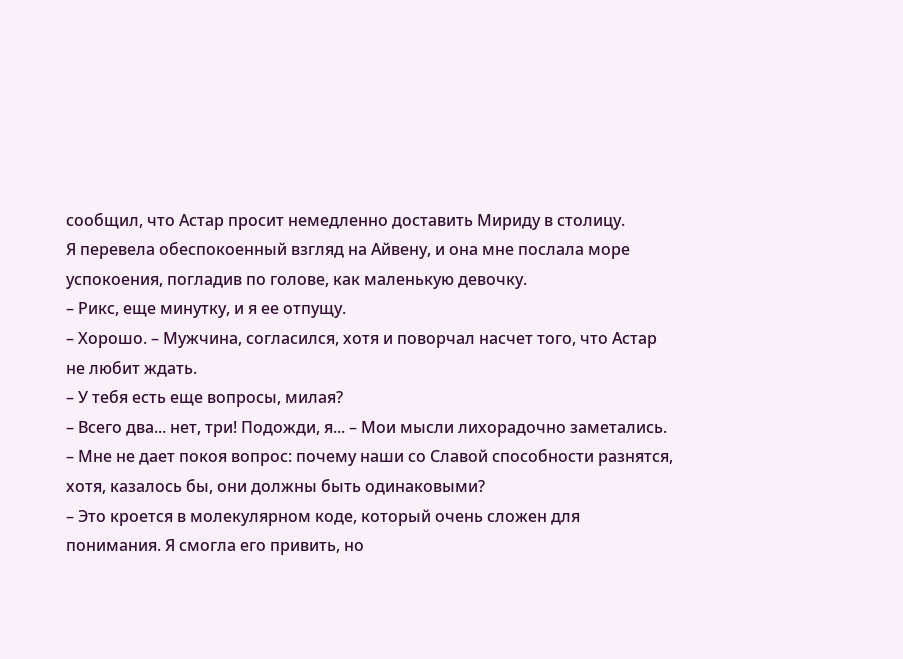сообщил, что Астар просит немедленно доставить Мириду в столицу.
Я перевела обеспокоенный взгляд на Айвену, и она мне послала море успокоения, погладив по голове, как маленькую девочку.
– Рикс, еще минутку, и я ее отпущу.
– Хорошо. – Мужчина, согласился, хотя и поворчал насчет того, что Астар не любит ждать.
– У тебя есть еще вопросы, милая?
– Всего два... нет, три! Подожди, я... – Мои мысли лихорадочно заметались. – Мне не дает покоя вопрос: почему наши со Славой способности разнятся, хотя, казалось бы, они должны быть одинаковыми?
– Это кроется в молекулярном коде, который очень сложен для понимания. Я смогла его привить, но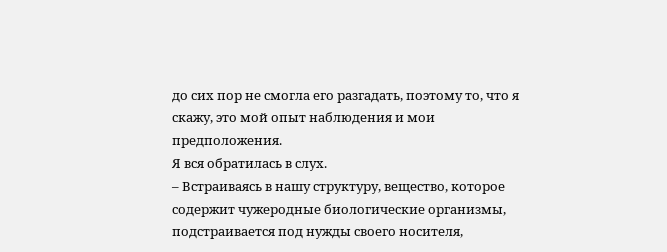до сих пор не смогла его разгадать, поэтому то, что я скажу, это мой опыт наблюдения и мои предположения.
Я вся обратилась в слух.
– Встраиваясь в нашу структуру, вещество, которое содержит чужеродные биологические организмы, подстраивается под нужды своего носителя,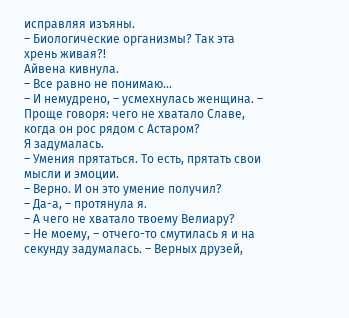исправляя изъяны.
– Биологические организмы? Так эта хрень живая?!
Айвена кивнула.
– Все равно не понимаю...
– И немудрено, – усмехнулась женщина. – Проще говоря: чего не хватало Славе, когда он рос рядом с Астаром?
Я задумалась.
– Умения прятаться. То есть, прятать свои мысли и эмоции.
– Верно. И он это умение получил?
– Да-а, – протянула я.
– А чего не хватало твоему Велиару?
– Не моему, – отчего-то смутилась я и на секунду задумалась. – Верных друзей,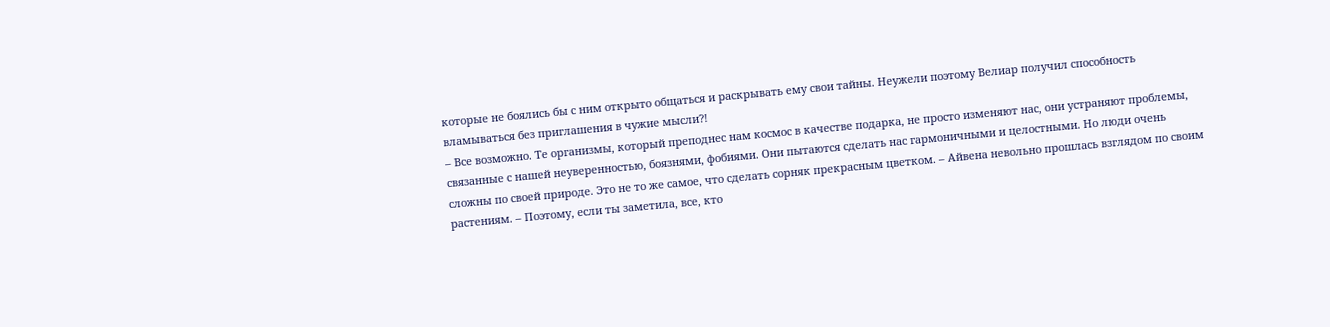которые не боялись бы с ним открыто общаться и раскрывать ему свои тайны. Неужели поэтому Велиар получил способность вламываться без приглашения в чужие мысли?!
– Все возможно. Те организмы, который преподнес нам космос в качестве подарка, не просто изменяют нас, они устраняют проблемы, связанные с нашей неуверенностью, боязнями, фобиями. Они пытаются сделать нас гармоничными и целостными. Но люди очень сложны по своей природе. Это не то же самое, что сделать сорняк прекрасным цветком. – Айвена невольно прошлась взглядом по своим растениям. – Поэтому, если ты заметила, все, кто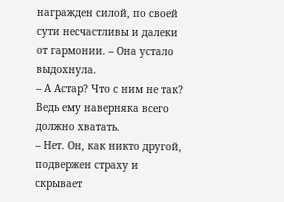награжден силой, по своей сути несчастливы и далеки от гармонии. – Она устало выдохнула.
– А Астар? Что с ним не так? Ведь ему наверняка всего должно хватать.
– Нет. Он, как никто другой, подвержен страху и скрывает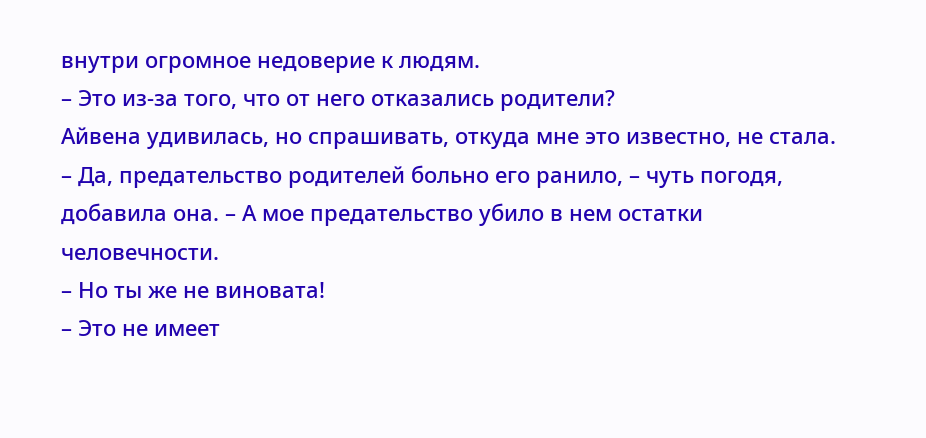внутри огромное недоверие к людям.
– Это из-за того, что от него отказались родители?
Айвена удивилась, но спрашивать, откуда мне это известно, не стала.
– Да, предательство родителей больно его ранило, – чуть погодя, добавила она. – А мое предательство убило в нем остатки человечности.
– Но ты же не виновата!
– Это не имеет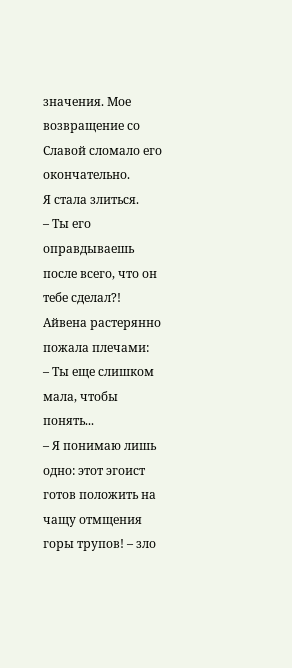значения. Мое возвращение со Славой сломало его окончательно.
Я стала злиться.
– Ты его оправдываешь после всего, что он тебе сделал?!
Айвена растерянно пожала плечами:
– Ты еще слишком мала, чтобы понять...
– Я понимаю лишь одно: этот эгоист готов положить на чащу отмщения горы трупов! – зло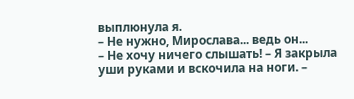выплюнула я.
– Не нужно, Мирослава... ведь он...
– Не хочу ничего слышать! – Я закрыла уши руками и вскочила на ноги. –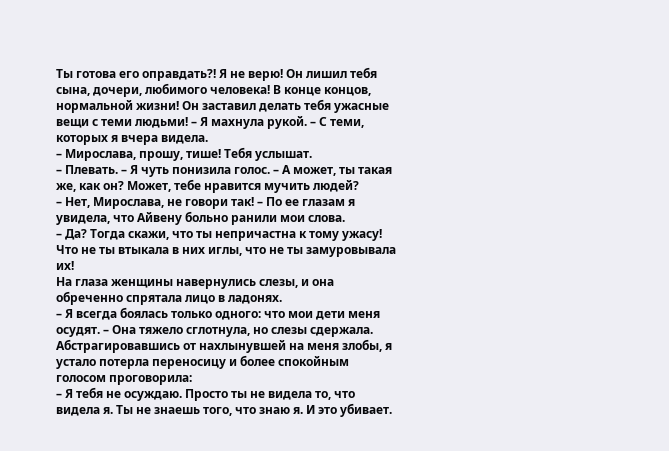Ты готова его оправдать?! Я не верю! Он лишил тебя сына, дочери, любимого человека! В конце концов, нормальной жизни! Он заставил делать тебя ужасные вещи с теми людьми! – Я махнула рукой. – С теми, которых я вчера видела.
– Мирослава, прошу, тише! Тебя услышат.
– Плевать. – Я чуть понизила голос. – А может, ты такая же, как он? Может, тебе нравится мучить людей?
– Нет, Мирослава, не говори так! – По ее глазам я увидела, что Айвену больно ранили мои слова.
– Да? Тогда скажи, что ты непричастна к тому ужасу! Что не ты втыкала в них иглы, что не ты замуровывала их!
На глаза женщины навернулись слезы, и она обреченно спрятала лицо в ладонях.
– Я всегда боялась только одного: что мои дети меня осудят. – Она тяжело сглотнула, но слезы сдержала.
Абстрагировавшись от нахлынувшей на меня злобы, я устало потерла переносицу и более спокойным голосом проговорила:
– Я тебя не осуждаю. Просто ты не видела то, что видела я. Ты не знаешь того, что знаю я. И это убивает.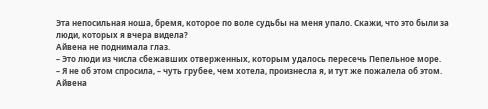Эта непосильная ноша, бремя, которое по воле судьбы на меня упало. Скажи, что это были за люди, которых я вчера видела?
Айвена не поднимала глаз.
– Это люди из числа сбежавших отверженных, которым удалось пересечь Пепельное море.
– Я не об этом спросила, – чуть грубее, чем хотела, произнесла я, и тут же пожалела об этом. Айвена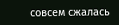совсем сжалась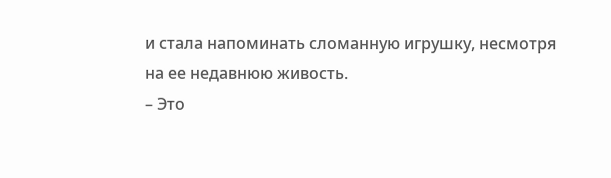и стала напоминать сломанную игрушку, несмотря на ее недавнюю живость.
– Это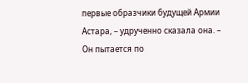первые образчики будущей Армии Астара, – удрученно сказала она. – Он пытается по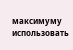максимуму использовать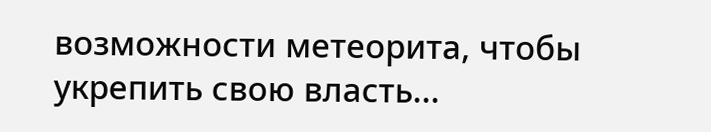возможности метеорита, чтобы укрепить свою власть...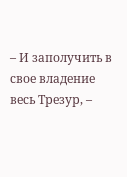– И заполучить в свое владение весь Трезур, –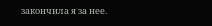закончила я за нее.